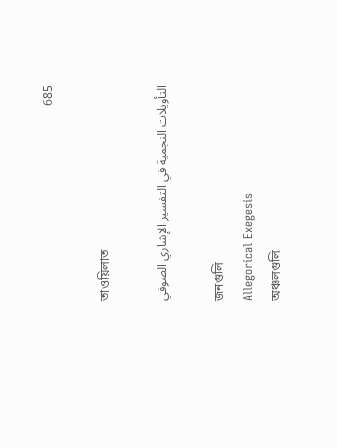685

তাওয়িলাত

التأويلات النجمية في التفسير الإشاري الصوفي

জনগুলি
Allegorical Exegesis
অঞ্চলগুলি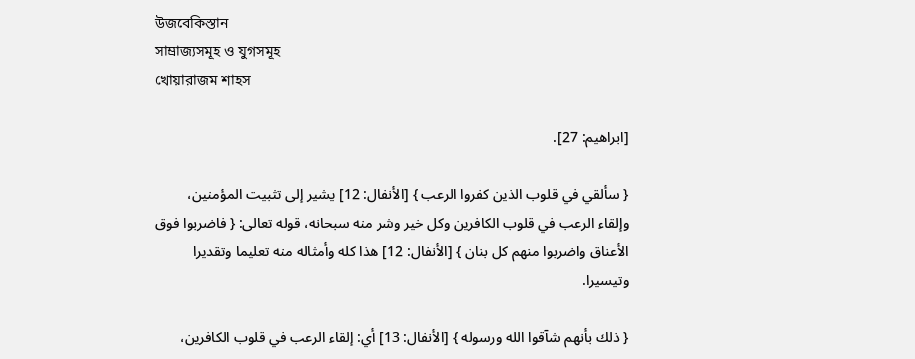উজবেকিস্তান
সাম্রাজ্যসমূহ ও যুগসমূহ
খোয়ারাজম শাহস

[ابراهيم: 27].

{ سألقي في قلوب الذين كفروا الرعب } [الأنفال: 12] يشير إلى تثبيت المؤمنين، وإلقاء الرعب في قلوب الكافرين وكل خير وشر منه سبحانه، قوله تعالى: { فاضربوا فوق الأعناق واضربوا منهم كل بنان } [الأنفال: 12] هذا كله وأمثاله منه تعليما وتقديرا وتيسيرا.

{ ذلك بأنهم شآقوا الله ورسوله } [الأنفال: 13] أي: إلقاء الرعب في قلوب الكافرين،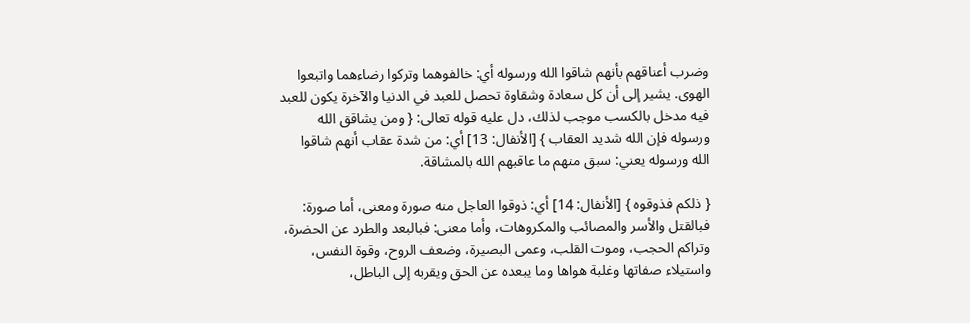وضرب أعناقهم بأنهم شاقوا الله ورسوله أي: خالفوهما وتركوا رضاءهما واتبعوا الهوى. يشير إلى أن كل سعادة وشقاوة تحصل للعبد في الدنيا والآخرة يكون للعبد فيه مدخل بالكسب موجب لذلك، دل عليه قوله تعالى: { ومن يشاقق الله ورسوله فإن الله شديد العقاب } [الأنفال: 13] أي: من شدة عقاب أنهم شاقوا الله ورسوله يعني: سبق منهم ما عاقبهم الله بالمشاقة.

{ ذلكم فذوقوه } [الأنفال: 14] أي: ذوقوا العاجل منه صورة ومعنى، أما صورة: فبالقتل والأسر والمصائب والمكروهات، وأما معنى: فبالبعد والطرد عن الحضرة، وتراكم الحجب، وموت القلب، وعمى البصيرة، وضعف الروح، وقوة النفس، واستيلاء صفاتها وغلبة هواها وما يبعده عن الحق ويقربه إلى الباطل،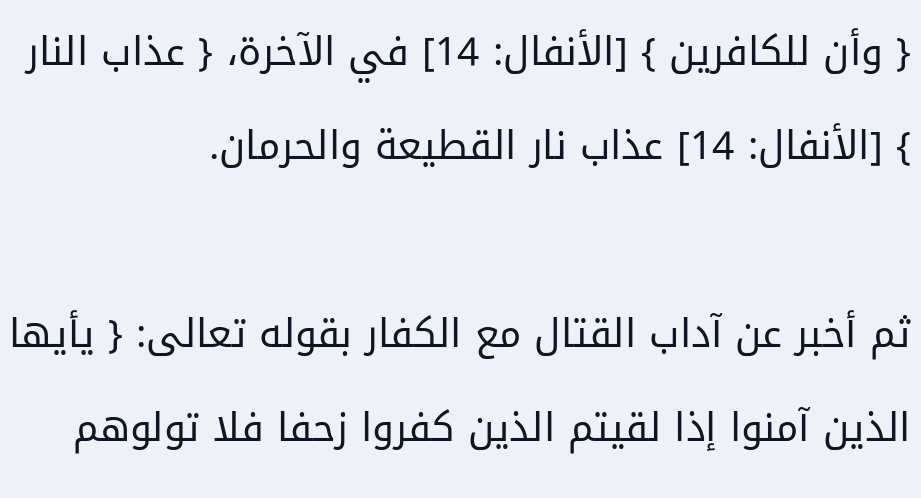{ وأن للكافرين } [الأنفال: 14] في الآخرة، { عذاب النار } [الأنفال: 14] عذاب نار القطيعة والحرمان.

ثم أخبر عن آداب القتال مع الكفار بقوله تعالى: { يأيها الذين آمنوا إذا لقيتم الذين كفروا زحفا فلا تولوهم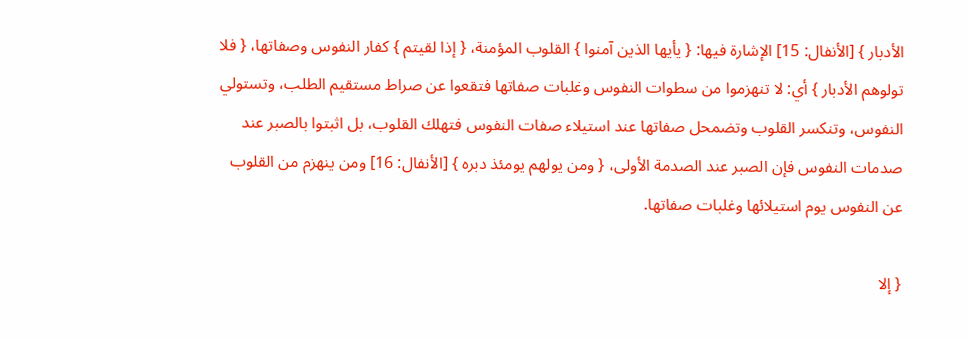الأدبار } [الأنفال: 15] الإشارة فيها: { يأيها الذين آمنوا } القلوب المؤمنة، { إذا لقيتم } كفار النفوس وصفاتها، { فلا تولوهم الأدبار } أي: لا تنهزموا من سطوات النفوس وغلبات صفاتها فتقعوا عن صراط مستقيم الطلب، وتستولي النفوس، وتنكسر القلوب وتضمحل صفاتها عند استيلاء صفات النفوس فتهلك القلوب، بل اثبتوا بالصبر عند صدمات النفوس فإن الصبر عند الصدمة الأولى، { ومن يولهم يومئذ دبره } [الأنفال: 16] ومن ينهزم من القلوب عن النفوس يوم استيلائها وغلبات صفاتها.

{ إلا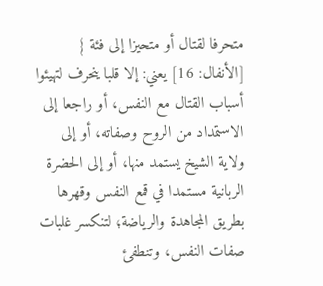متحرفا لقتال أو متحيزا إلى فئة } [الأنفال: 16] يعني: إلا قلبا ينحرف لتهيئوا أسباب القتال مع النفس، أو راجعا إلى الاستمداد من الروح وصفاته، أو إلى ولاية الشيخ يستمد منها، أو إلى الحضرة الربانية مستمدا في قمع النفس وقهرها بطريق المجاهدة والرياضة؛ لتنكسر غلبات صفات النفس، وتنطفئ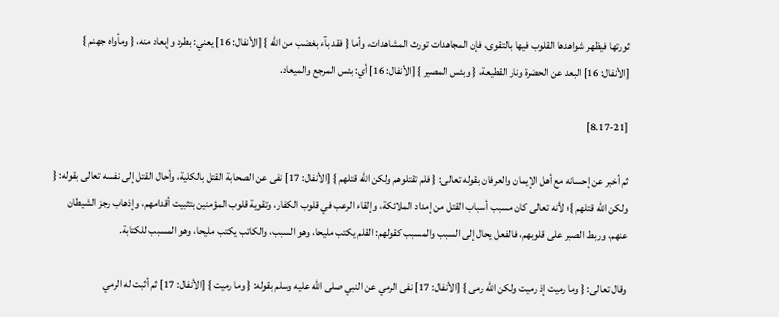ثورتها فيظهر شواهدها القلوب فيها بالتقوى، فإن المجاهدات تورث المشاهدات، وأما { فقد بآء بغضب من الله } [الأنفال: 16] يعني: بطرد وإبعاد منه، { ومأواه جهنم } [الأنفال: 16] البعد عن الحضرة ونار القطيعة، { وبئس المصير } [الأنفال: 16] أي: بئس المرجع والميعاد.

[8.17-21]

ثم أخبر عن إحسانه مع أهل الإيمان والعرفان بقوله تعالى: { فلم تقتلوهم ولكن الله قتلهم } [الأنفال: 17] نفى عن الصحابة القتل بالكلية، وأحال القتل إلى نفسه تعالى بقوله: { ولكن الله قتلهم }؛ لأنه تعالى كان مسبب أسباب القتل من إمداد الملائكة، وإلقاء الرعب في قلوب الكفار، وتقوية قلوب المؤمنين بتثبيت أقدامهم، وإذهاب رجز الشيطان عنهم، وربط الصبر على قلوبهم، فالفعل يحال إلى السبب والمسبب كقولهم: القلم يكتب مليحا، وهو السبب، والكاتب يكتب مليحا، وهو المسبب للكتابة.

وقال تعالى: { وما رميت إذ رميت ولكن الله رمى } [الأنفال: 17] نفى الرمي عن النبي صلى الله عليه وسلم بقوله: { وما رميت } [الأنفال: 17] ثم أثبت له الرمي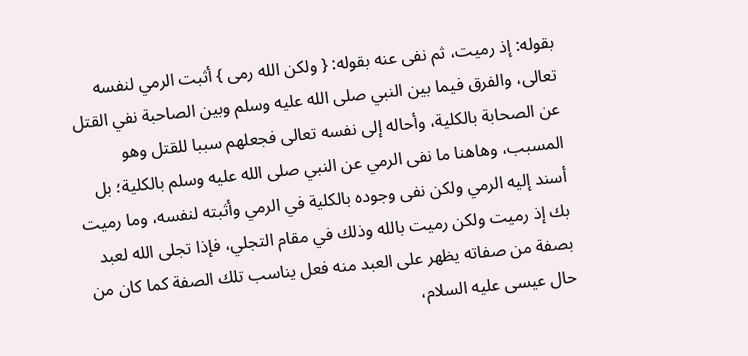بقوله: إذ رميت، ثم نفى عنه بقوله: { ولكن الله رمى } أثبت الرمي لنفسه تعالى، والفرق فيما بين النبي صلى الله عليه وسلم وبين الصاحبة نفي القتل عن الصحابة بالكلية، وأحاله إلى نفسه تعالى فجعلهم سببا للقتل وهو المسبب، وهاهنا ما نفى الرمي عن النبي صلى الله عليه وسلم بالكلية؛ بل أسند إليه الرمي ولكن نفى وجوده بالكلية في الرمي وأثبته لنفسه، وما رميت بك إذ رميت ولكن رميت بالله وذلك في مقام التجلي، فإذا تجلى الله لعبد بصفة من صفاته يظهر على العبد منه فعل يناسب تلك الصفة كما كان من حال عيسى عليه السلام،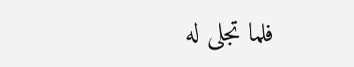فلما تجلى له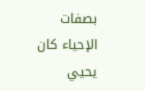بصفات الإحياء كان يحيي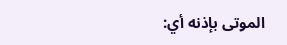الموتى بإذنه أي: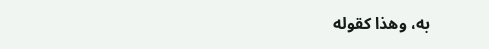به، وهذا كقوله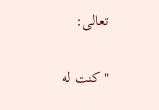تعالى:

" كنت له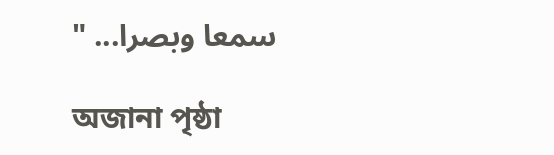سمعا وبصرا... "

অজানা পৃষ্ঠা